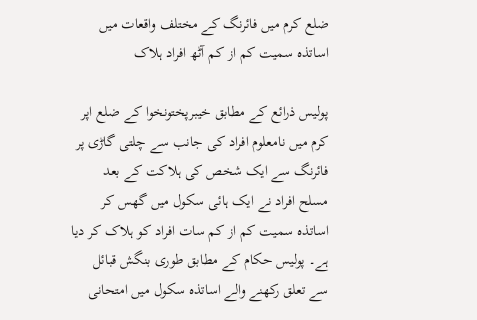ضلع کرم میں فائرنگ کے مختلف واقعات میں اساتذہ سمیت کم از کم آٹھ افراد ہلاک

پولیس ذرائع کے مطابق خیبرپختونخوا کے ضلع اپر کرم میں نامعلوم افراد کی جانب سے چلتی گاڑی پر فائرنگ سے ایک شخص کی ہلاکت کے بعد مسلح افراد نے ایک ہائی سکول میں گھس کر اساتذہ سمیت کم از کم سات افراد کو ہلاک کر دیا ہے۔ پولیس حکام کے مطابق طوری بنگش قبائل سے تعلق رکھنے والے اساتذہ سکول میں امتحانی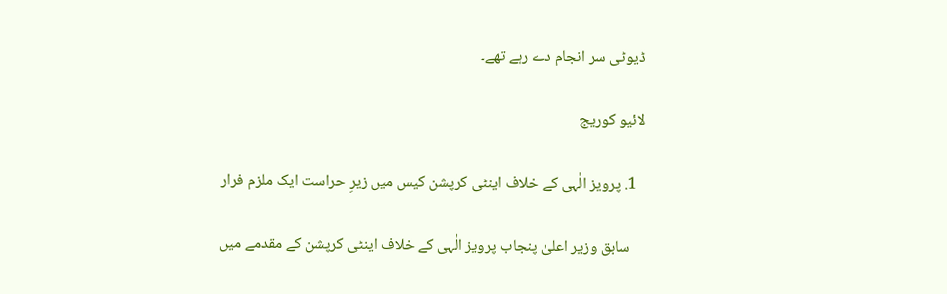ڈیوٹی سر انجام دے رہے تھے۔

لائیو کوریج

  1. پرویز الٰہی کے خلاف اینٹی کرپشن کیس میں زیرِ حراست ایک ملزم فرار

    سابق وزیر اعلیٰ پنجاب پرویز الٰہی کے خلاف اینٹی کرپشن کے مقدمے میں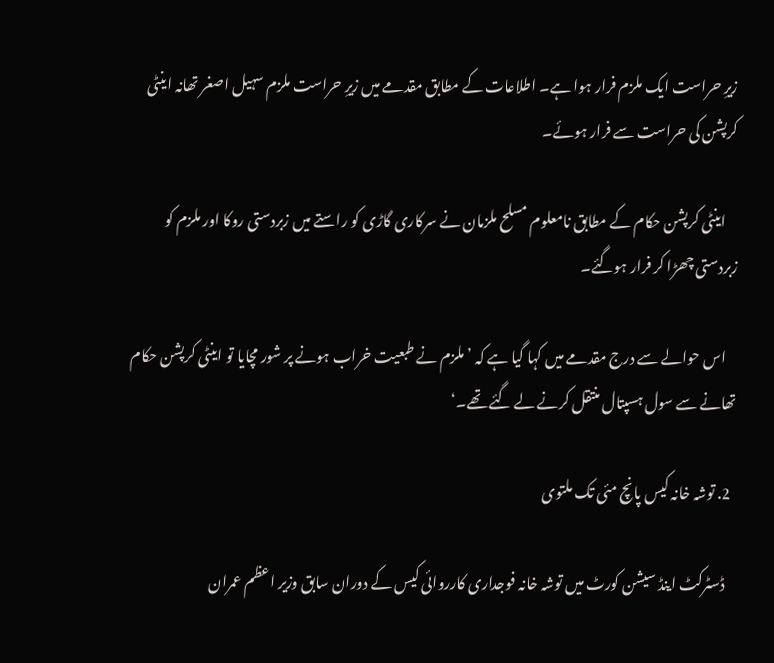زیرِ حراست ایک ملزم فرار ہوا ہے۔ اطلاعات کے مطابق مقدمے میں زیرِ حراست ملزم سہیل اصغر تھانہ اینٹی کرپشن کی حراست سے فرار ہوئے۔

    اینٹی کرپشن حکام کے مطابق نامعلوم مسلح ملزمان نے سرکاری گاڑی کو راستے میں زبردستی روکا اور ملزم کو زبردستی چھڑا کر فرار ہوگئے۔

    اس حوالے سے درج مقدمے میں کہا گیا ہے کہ ’ملزم نے طبعیت خراب ہونے پر شور مچایا تو اینٹی کرپشن حکام تھانے سے سول ہسپتال منتقل کرنے لے گئے تھے۔‘

  2. توشہ خانہ کیس پانچ مئی تک ملتوی

    ڈسٹرکٹ اینڈ سیشن کورٹ میں توشہ خانہ فوجداری کارروائی کیس کے دوران سابق وزیر اعظم عمران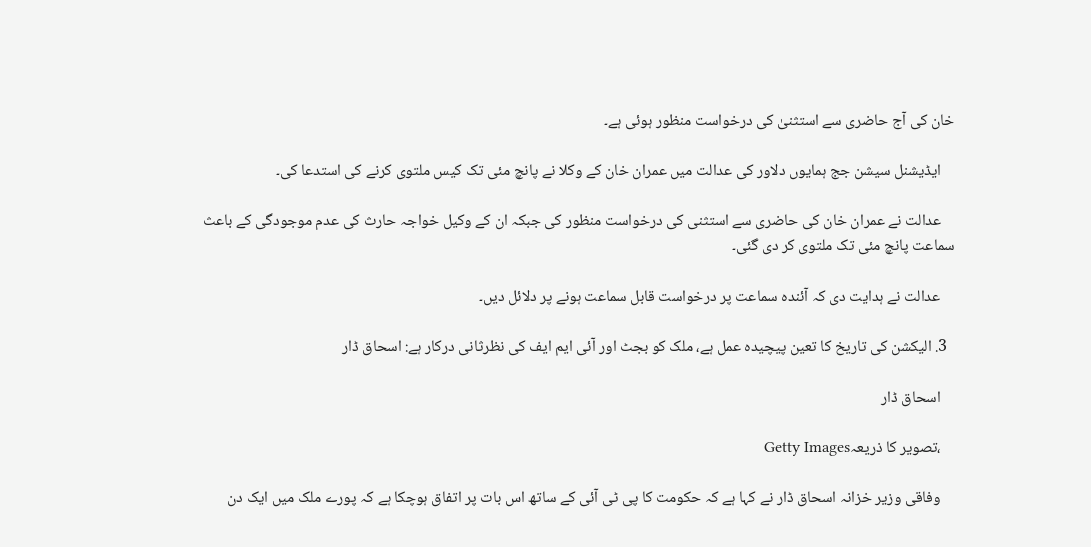خان کی آج حاضری سے استثنیٰ کی درخواست منظور ہوئی ہے۔

    ایڈیشنل سیشن جج ہمایوں دلاور کی عدالت میں عمران خان کے وکلا نے پانچ مئی تک کیس ملتوی کرنے کی استدعا کی۔

    عدالت نے عمران خان کی حاضری سے استثنی کی درخواست منظور کی جبکہ ان کے وکیل خواجہ حارث کی عدم موجودگی کے باعث سماعت پانچ مئی تک ملتوی کر دی گئی۔

    عدالت نے ہدایت دی کہ آئندہ سماعت پر درخواست قابل سماعت ہونے پر دلائل دیں۔

  3. الیکشن کی تاریخ کا تعین پیچیدہ عمل ہے، ملک کو بجٹ اور آئی ایم ایف کی نظرثانی درکار ہے: اسحاق ڈار

    اسحاق ڈار

    ،تصویر کا ذریعہGetty Images

    وفاقی وزیر خزانہ اسحاق ڈار نے کہا ہے کہ حکومت کا پی ٹی آئی کے ساتھ اس بات پر اتفاق ہوچکا ہے کہ پورے ملک میں ایک دن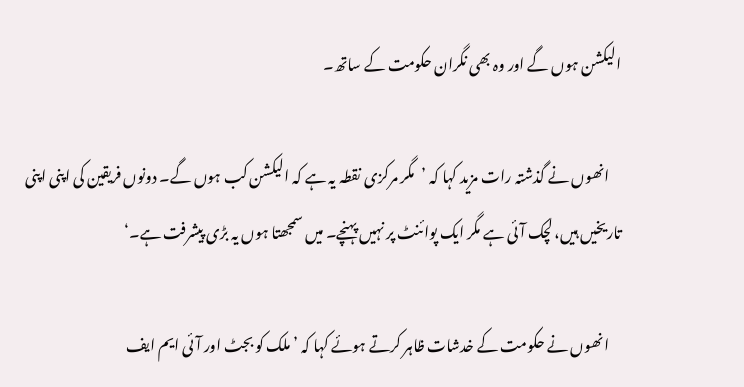الیکشن ہوں گے اور وہ بھی نگران حکومت کے ساتھ۔

    انھوں نے گذشتہ رات مزید کہا کہ ’مگر مرکزی نقطہ یہ ہے کہ الیکشن کب ہوں گے۔ دونوں فریقین کی اپنی اپنی تاریخیں ہیں، لچک آئی ہے مگر ایک پوائنٹ پر نہیں پہنچے۔ میں سمجھتا ہوں یہ بڑی پیشرفت ہے۔‘

    انھوں نے حکومت کے خدشات ظاہر کرتے ہوئے کہا کہ ’ملک کو بجٹ اور آئی ایم ایف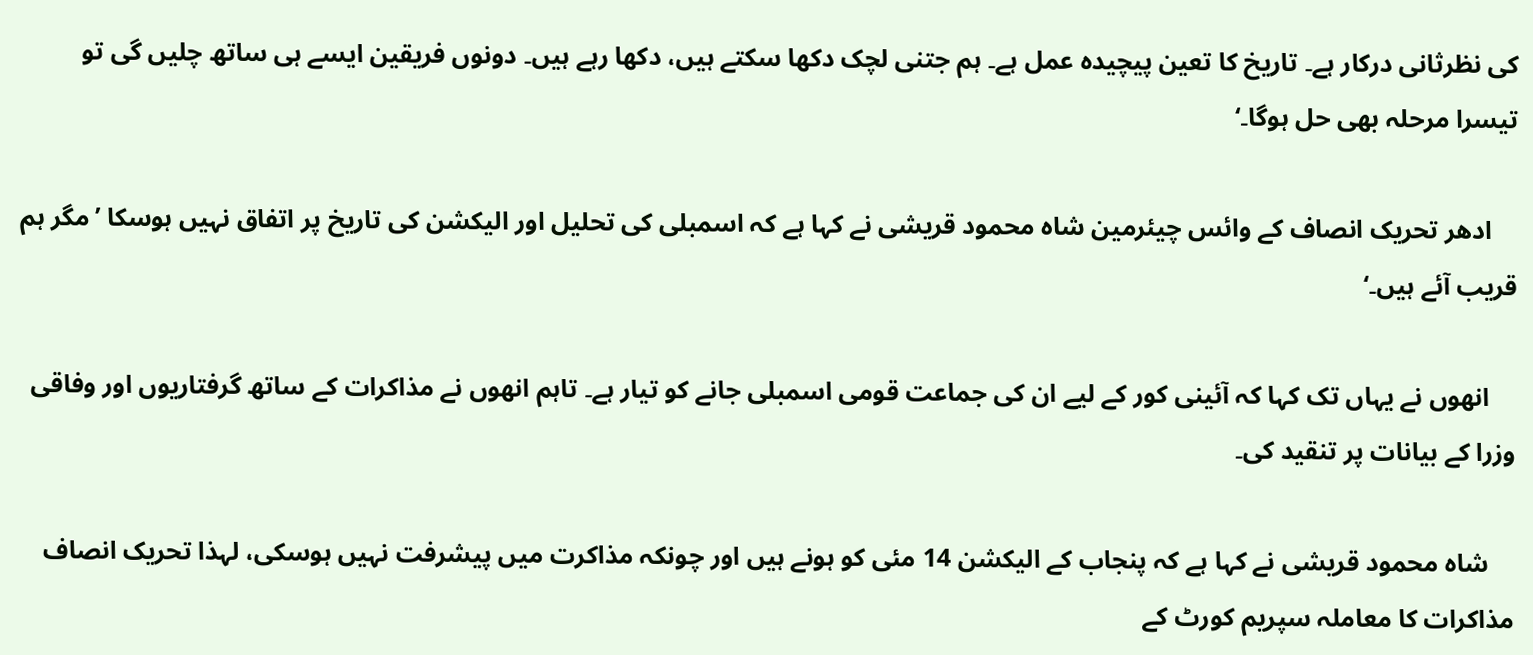کی نظرثانی درکار ہے۔ تاریخ کا تعین پیچیدہ عمل ہے۔ ہم جتنی لچک دکھا سکتے ہیں، دکھا رہے ہیں۔ دونوں فریقین ایسے ہی ساتھ چلیں گی تو تیسرا مرحلہ بھی حل ہوگا۔‘

    ادھر تحریک انصاف کے وائس چیئرمین شاہ محمود قریشی نے کہا ہے کہ اسمبلی کی تحلیل اور الیکشن کی تاریخ پر اتفاق نہیں ہوسکا ’مگر ہم قریب آئے ہیں۔‘

    انھوں نے یہاں تک کہا کہ آئینی کور کے لیے ان کی جماعت قومی اسمبلی جانے کو تیار ہے۔ تاہم انھوں نے مذاکرات کے ساتھ گرفتاریوں اور وفاقی وزرا کے بیانات پر تنقید کی۔

    شاہ محمود قریشی نے کہا ہے کہ پنجاب کے الیکشن 14 مئی کو ہونے ہیں اور چونکہ مذاکرت میں پیشرفت نہیں ہوسکی، لہذا تحریک انصاف مذاکرات کا معاملہ سپریم کورٹ کے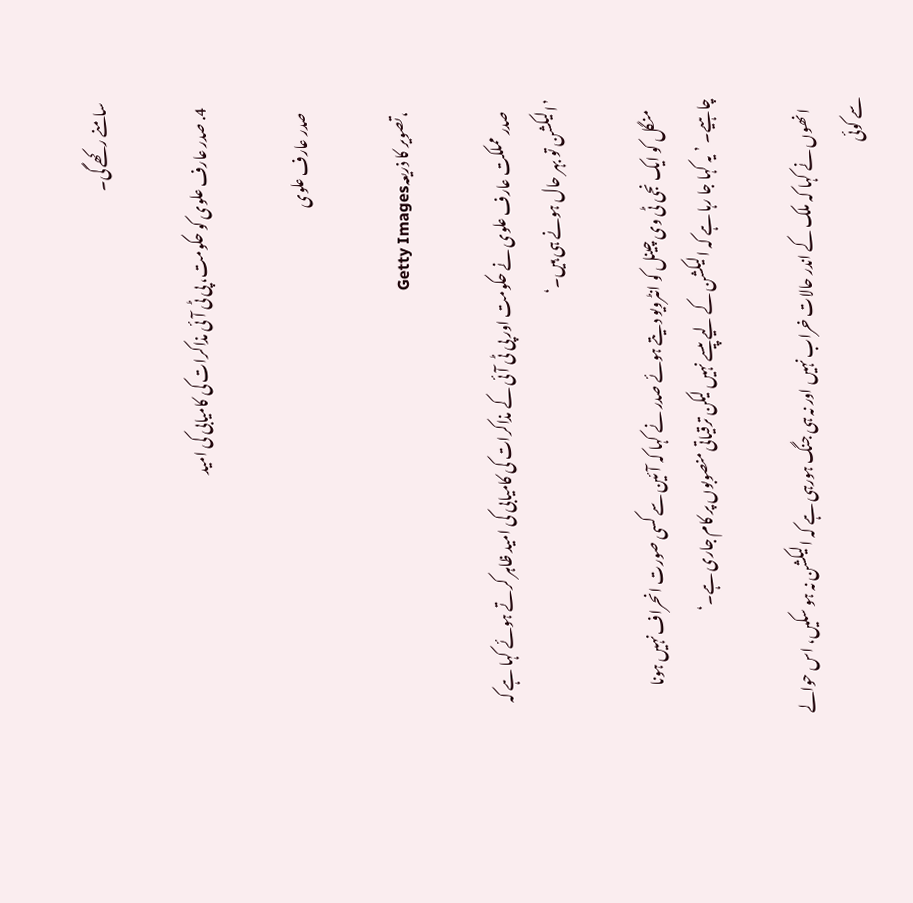سامنے رکھے گی۔

  4. صدر عارف علوی کو حکومت، پی ٹی آئی مذاکرات کی کامیابی کی امید

    صدر عارف علوی

    ،تصویر کا ذریعہGetty Images

    صدر مملکت عارف علوی نے حکومت اور پی ٹی آئی کے مذاکرات کی کامیابی کی امید ظاہر کرتے ہوئے کہا ہے کہ ’الیکشن تو بہر حال ہونے ہی ہیں۔‘

    منگل کو ایک نجی ٹی وی چینل کو انٹرویو دیتے ہوئے صدر نے کہا کہ آئین سے کسی صورت انحراف نہیں ہونا چاہیے۔ ’یہ کہا جا رہا ہے کہ الیکشن کے لیے پیسے نہیں لیکن ترقیاتی منصوبوں پر کام جاری ہے۔‘

    انھوں نے کہا کہ ملک کے اندر حالات خراب نہیں اور نہ ہی جنگ ہورہی ہے کہ الیکشن نہ ہو سکیں، اس حوالے سے کوئی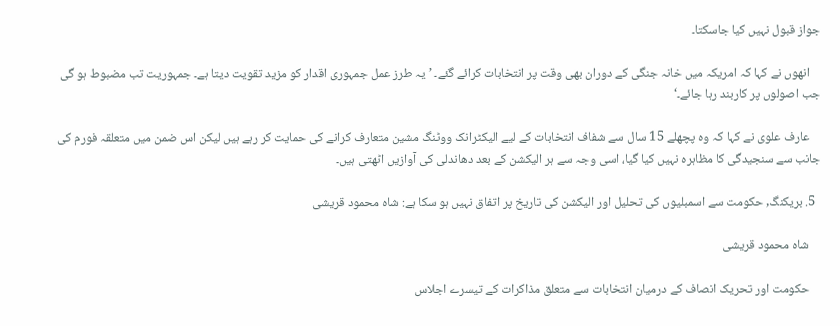جواز قبول نہیں کیا جاسکتا۔

    انھوں نے کہا کہ امریکہ میں خانہ جنگی کے دوران بھی وقت پر انتخابات کرائے گئے۔ ’یہ طرز عمل جمہوری اقدار کو مزید تقویت دیتا ہے۔ جمہوریت تب مضبوط ہو گی جب اصولوں پر کاربند رہا جائے۔‘

    عارف علوی نے کہا کہ وہ پچھلے 15 سال سے شفاف انتخابات کے لیے الیکٹرانک ووٹنگ مشین متعارف کرانے کی حمایت کر رہے ہیں لیکن اس ضمن میں متعلقہ فورم کی جانب سے سنجیدگی کا مظاہرہ نہیں کیا گیا، اسی وجہ سے ہر الیکشن کے بعد دھاندلی کی آوازیں اٹھتی ہیں۔

  5. بریکنگ, حکومت سے اسمبلیوں کی تحلیل اور الیکشن کی تاریخ پر اتفاق نہیں ہو سکا ہے: شاہ محمود قریشی

    شاہ محمود قریشی

    حکومت اور تحریک انصاف کے درمیان انتخابات سے متعلق مذاکرات کے تیسرے اجلاس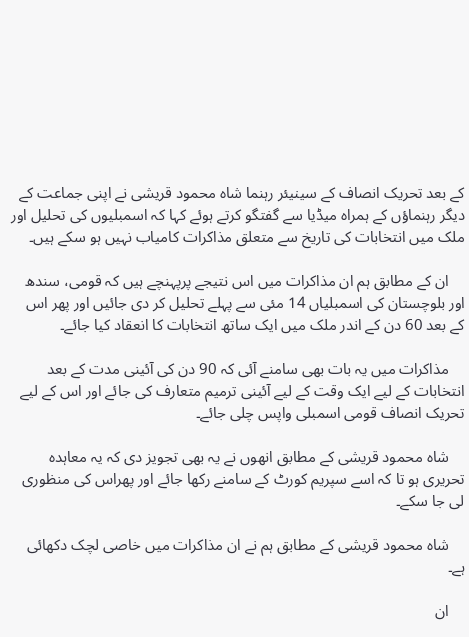کے بعد تحریک انصاف کے سینیئر رہنما شاہ محمود قریشی نے اپنی جماعت کے دیگر رہنماؤں کے ہمراہ میڈیا سے گفتگو کرتے ہوئے کہا کہ اسمبلیوں کی تحلیل اور ملک میں انتخابات کی تاریخ سے متعلق مذاکرات کامیاب نہیں ہو سکے ہیں۔

    ان کے مطابق ہم ان مذاکرات میں اس نتیجے پرپہنچے ہیں کہ قومی، سندھ اور بلوچستان کی اسمبلیاں 14 مئی سے پہلے تحلیل کر دی جائیں اور پھر اس کے بعد 60 دن کے اندر ملک میں ایک ساتھ انتخابات کا انعقاد کیا جائے۔

    مذاکرات میں یہ بات بھی سامنے آئی کہ 90 دن کی آئینی مدت کے بعد انتخابات کے لیے ایک وقت کے لیے آئینی ترمیم متعارف کی جائے اور اس کے لیے تحریک انصاف قومی اسمبلی واپس چلی جائے۔

    شاہ محمود قریشی کے مطابق انھوں نے یہ بھی تجویز دی کہ یہ معاہدہ تحریری ہو تا کہ اسے سپریم کورٹ کے سامنے رکھا جائے اور پھراس کی منظوری لی جا سکے۔

    شاہ محمود قریشی کے مطابق ہم نے ان مذاکرات میں خاصی لچک دکھائی ہے۔

    ان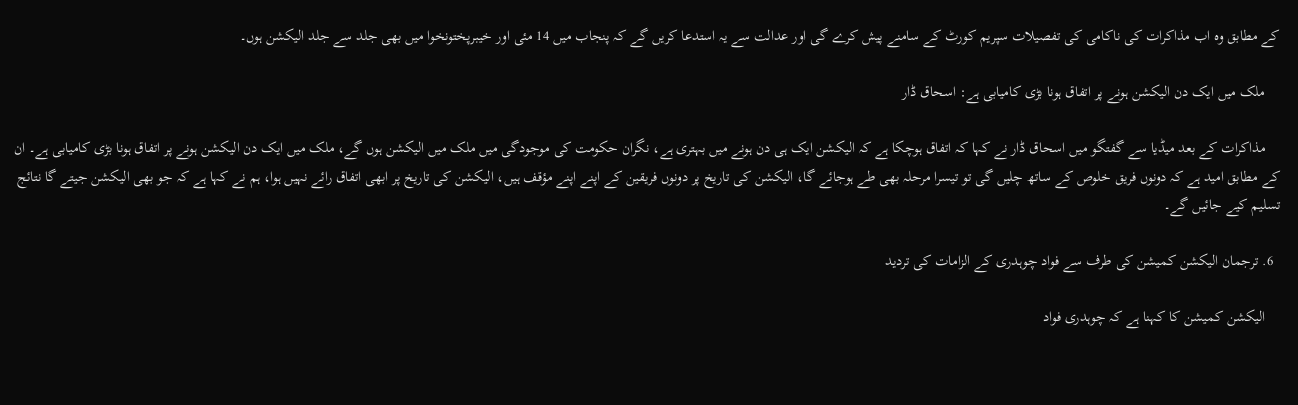کے مطابق وہ اب مذاکرات کی ناکامی کی تفصیلات سپریم کورٹ کے سامنے پیش کرے گی اور عدالت سے یہ استدعا کریں گے کہ پنجاب میں 14 مئی اور خیبرپختونخوا میں بھی جلد سے جلد الیکشن ہوں۔

    ملک میں ایک دن الیکشن ہونے پر اتفاق ہونا بڑی کامیابی ہے: اسحاق ڈار

    مذاکرات کے بعد میڈیا سے گفتگو میں اسحاق ڈار نے کہا کہ اتفاق ہوچکا ہے کہ الیکشن ایک ہی دن ہونے میں بہتری ہے، نگران حکومت کی موجودگی میں ملک میں الیکشن ہوں گے، ملک میں ایک دن الیکشن ہونے پر اتفاق ہونا بڑی کامیابی ہے۔ ان کے مطابق امید ہے کہ دونوں فریق خلوص کے ساتھ چلیں گی تو تیسرا مرحلہ بھی طے ہوجائے گا، الیکشن کی تاریخ پر دونوں فریقین کے اپنے اپنے مؤقف ہیں، الیکشن کی تاریخ پر ابھی اتفاق رائے نہیں ہوا، ہم نے کہا ہے کہ جو بھی الیکشن جیتے گا نتائج تسلیم کیے جائیں گے۔

  6. ترجمان الیکشن کمیشن کی طرف سے فواد چوہدری کے الزامات کی تردید

    الیکشن کمیشن کا کہنا ہے کہ چوہدری فواد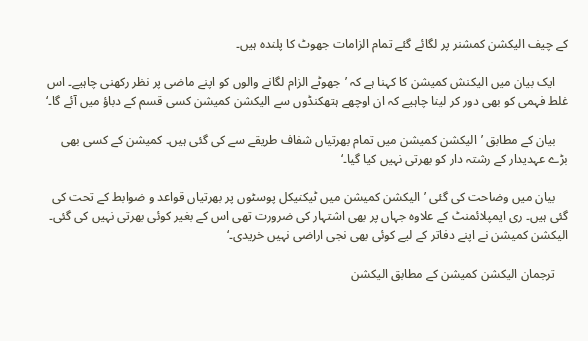کے چیف الیکشن کمشنر پر لگائے گئے تمام الزامات جھوٹ کا پلندہ ہیں۔

    ایک بیان میں الیکنش کمیشن کا کہنا ہے کہ ’جھوٹے الزام لگانے والوں کو اپنے ماضی پر نظر رکھنی چاہیے۔ اس غلط فہمی کو بھی دور کر لینا چاہیے کہ ان اوچھے ہتھکنڈوں سے الیکشن کمیشن کسی قسم کے دباؤ میں آئے گا۔‘

    بیان کے مطابق ’الیکشن کمیشن میں تمام بھرتیاں شفاف طریقے سے کی گئی ہیں۔ کمیشن کے کسی بھی بڑے عہدیدار کے رشتہ دار کو بھرتی نہیں کیا گیا۔‘

    بیان میں وضاحت کی گئی ’الیکشن کمیشن میں ٹیکنیکل پوسٹوں پر بھرتیاں قواعد و ضوابط کے تحت کی گئی ہیں۔ ری ایمپلائمنٹ کے علاوہ جہاں پر بھی اشتہار کی ضرورت تھی اس کے بغیر کوئی بھرتی نہیں کی گئی۔ الیکشن کمیشن نے اپنے دفاتر کے لیے کوئی بھی نجی اراضی نہیں خریدی۔‘

    ترجمان الیکشن کمیشن کے مطابق الیکشن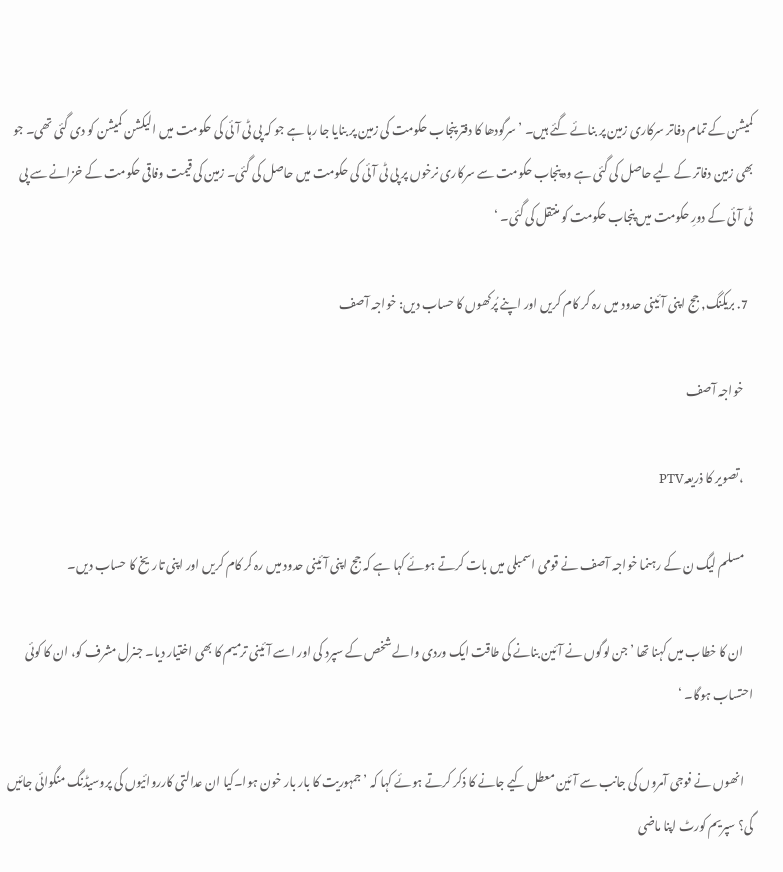کمیشن کے تمام دفاتر سرکاری زمین پر بنائے گئے ہیں۔ ’سرگودھا کا دفتر پنجاب حکومت کی زمین پر بنایا جا رہا ہے جو کہ پی ٹی آئی کی حکومت میں الیکشن کمیشن کو دی گئی تھی۔ جو بھی زمین دفاتر کے لیے حاصل کی گئی ہے وہ پنجاب حکومت سے سرکاری نرخوں پر پی ٹی آئی کی حکومت میں حاصل کی گئی۔ زمین کی قیمت وفاقی حکومت کے خزانے سے پی ٹی آئی کے دورِ حکومت میں پنجاب حکومت کو منتقل کی گئی۔ ‘

  7. بریکنگ, جج اپنی آئینی حدود میں رہ کر کام کریں اور اپنے پُرکھوں کا حساب دیں: خواجہ آصف

    خواجہ آصف

    ،تصویر کا ذریعہPTV

    مسلم لیگ ن کے رہنما خواجہ آصف نے قومی اسمبلی میں بات کرتے ہوئے کہا ہے کہ جج اپنی آئینی حدود میں رہ کر کام کریں اور اپنی تاریخ کا حساب دیں۔

    ان کا خطاب میں کہنا تھا ’جن لوگوں نے آئین بنانے کی طاقت ایک وردی والے شخص کے سپرد کی اور اسے آئینی ترمیم کا بھی اختیار دیا۔ جنرل مشرف کو، ان کا کوئی احتساب ہوگا۔ ‘

    انھوں نے فوجی آمروں کی جانب سے آئین معطل کیے جانے کا ذکر کرتے ہوئے کہا کہ ’جمہوریت کا بار بار خون ہوا۔کیا ان عدالتی کارروائیوں کی پروسیڈنگ منگوائی جائیں گی؟ سپریم کورٹ اپنا ماضی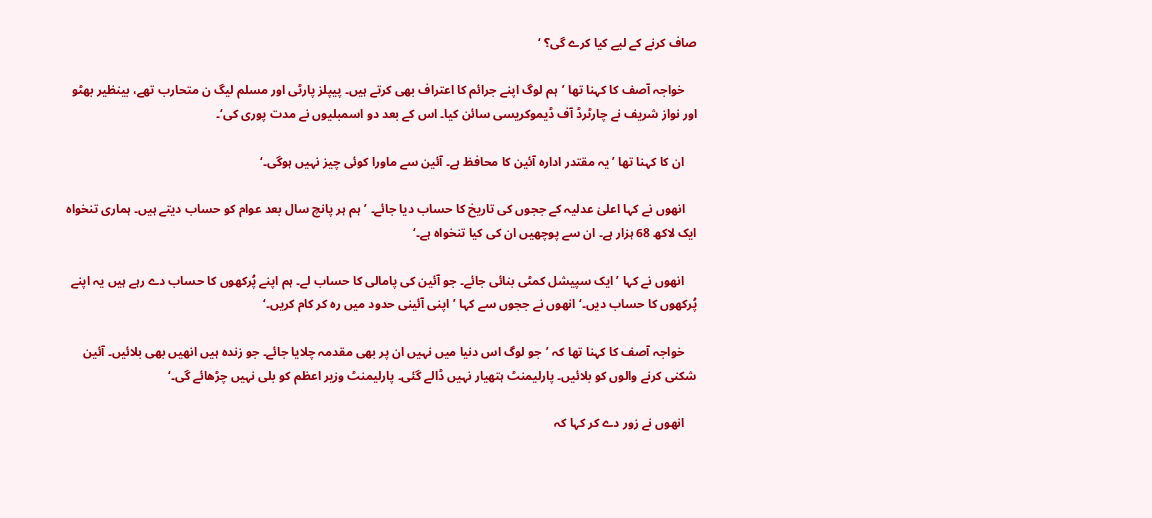صاف کرنے کے لیے کیا کرے گی؟ ‘

    خواجہ آصف کا کہنا تھا ’ہم لوگ اپنے جرائم کا اعتراف بھی کرتے ہیں۔ پیپلز پارٹی اور مسلم لیگ ن متحارب تھے، بینظیر بھٹو اور نواز شریف نے چارٹرڈ آف ڈیموکریسی سائن کیا۔ اس کے بعد دو اسمبلیوں نے مدت پوری کی‘۔

    ان کا کہنا تھا ’یہ مقتدر ادارہ آئین کا محافظ ہے۔ آئین سے ماورا کوئی چیز نہیں ہوگی۔‘

    انھوں نے کہا اعلیٰ عدلیہ کے ججوں کی تاریخ کا حساب دیا جائے۔ ’ہم ہر پانچ سال بعد عوام کو حساب دیتے ہیں۔ ہماری تنخواہ ایک لاکھ 68 ہزار ہے۔ ان سے پوچھیں ان کی کیا تنخواہ ہے۔‘

    انھوں نے کہا ’ایک سپیشل کمٹی بنائی جائے۔ جو آئین کی پامالی کا حساب لے۔ ہم اپنے پُرکھوں کا حساب دے رہے ہیں یہ اپنے پُرکھوں کا حساب دیں۔‘ انھوں نے ججوں سے کہا ’اپنی آئینی حدود میں رہ کر کام کریں۔‘

    خواجہ آصف کا کہنا تھا کہ ’جو لوگ اس دنیا میں نہیں ان پر بھی مقدمہ چلایا جائے۔ جو زندہ ہیں انھیں بھی بلائیں۔ آئین شکنی کرنے والوں کو بلائیں۔ پارلیمنٹ ہتھیار نہیں ڈالے گئی۔ پارلیمنٹ وزیر اعظم کو بلی نہیں چڑھائے گی۔‘

    انھوں نے زور دے کر کہا کہ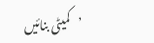’کمیٹی بنائیں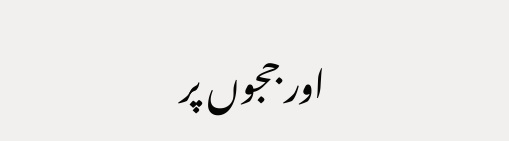اور ججوں پر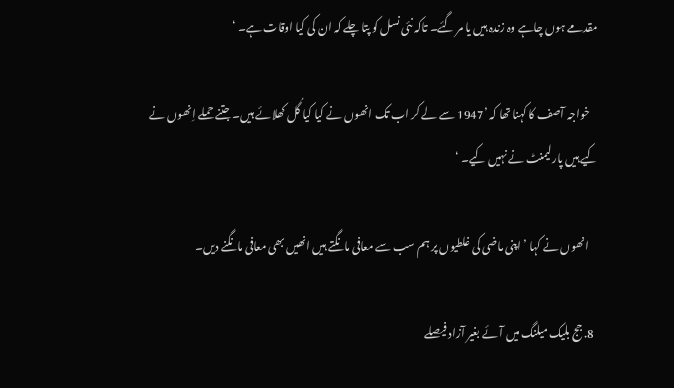مقدمے ہوں چاہے وہ زندہ ہیں یا مر گئے۔ تاکہ نئی نسل کو پتا چلے کہ ان کی کیا اوقات ہے۔ ‘

    خواجہ آصف کا کہنا تھا کہ ’1947 سے لے کر اب تک انھوں نے کیا کیا گُل کھلائے ہیں۔ جتنے حملے اِنھوں نے کیے ہیں پارلیمنٹ نے نہیں کیے۔ ‘

    انھوں نے کہا ’اپنی ماضی کی غلطیوں پر ہم سب سے معافی مانگتے ہیں انھیں بھی معافی مانگنے دیں۔

  8. جج بلیک میلنگ میں آئے بغیر آزاد فیصلے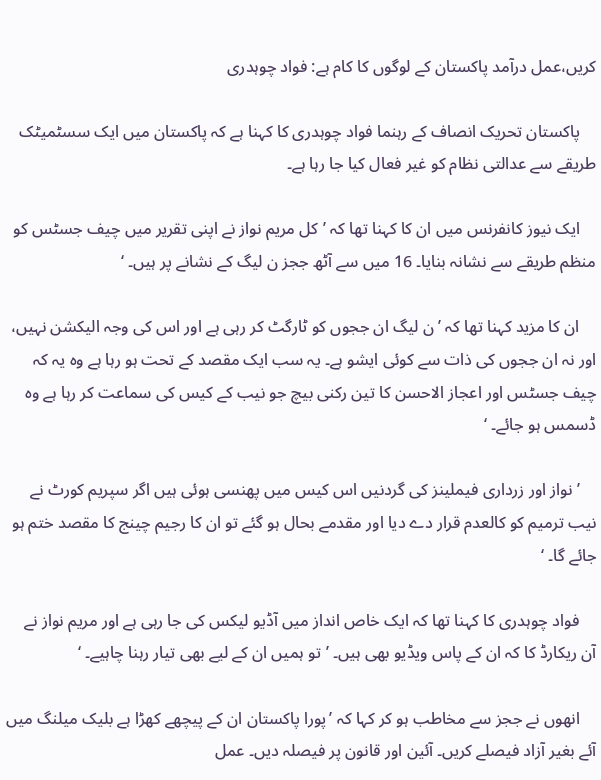کریں،عمل درآمد پاکستان کے لوگوں کا کام ہے: فواد چوہدری

    پاکستان تحریک انصاف کے رہنما فواد چوہدری کا کہنا ہے کہ پاکستان میں ایک سسٹمیٹک طریقے سے عدالتی نظام کو غیر فعال کیا جا رہا ہے۔

    ایک نیوز کانفرنس میں ان کا کہنا تھا کہ ’کل مریم نواز نے اپنی تقریر میں چیف جسٹس کو منظم طریقے سے نشانہ بنایا۔ 16 میں سے آٹھ ججز ن لیگ کے نشانے پر ہیں۔ ‘

    ان کا مزید کہنا تھا کہ ’ن لیگ ان ججوں کو ٹارگٹ کر رہی ہے اور اس کی وجہ الیکشن نہیں، اور نہ ان ججوں کی ذات سے کوئی ایشو ہے۔ یہ سب ایک مقصد کے تحت ہو رہا ہے وہ یہ کہ چیف جسٹس اور اعجاز الاحسن کا تین رکنی بیچ جو نیب کے کیس کی سماعت کر رہا ہے وہ ڈسمس ہو جائے۔ ‘

    ’نواز اور زرداری فیملینز کی گردنیں اس کیس میں پھنسی ہوئی ہیں اگر سپریم کورٹ نے نیب ترمیم کو کالعدم قرار دے دیا اور مقدمے بحال ہو گئے تو ان کا رجیم چینج کا مقصد ختم ہو جائے گا۔ ‘

    فواد چوہدری کا کہنا تھا کہ ایک خاص انداز میں آڈیو لیکس کی جا رہی ہے اور مریم نواز نے آن ریکارڈ کا کہ ان کے پاس ویڈیو بھی ہیں۔ ’تو ہمیں ان کے لیے بھی تیار رہنا چاہیے۔ ‘

    انھوں نے ججز سے مخاطب ہو کر کہا کہ ’پورا پاکستان ان کے پیچھے کھڑا ہے بلیک میلنگ میں آئے بغیر آزاد فیصلے کریں۔ آئین اور قانون پر فیصلہ دیں۔ عمل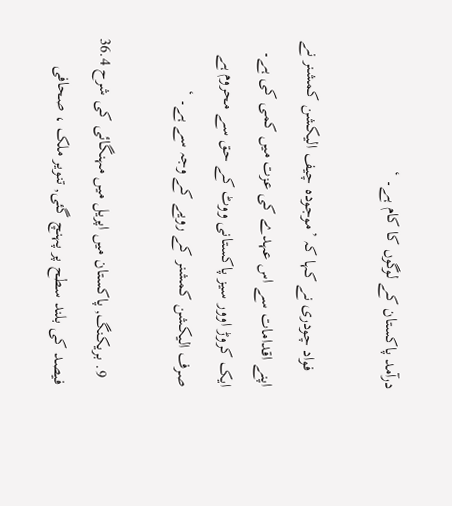درآمد پاکستان کے لوگوں کا کام ہے۔ ‘

    فواد چودری نے کہا کہ ’موجودہ چیف الیکشن کمشنر نے اپنے اقدامات سے اس عہدے کی عزت میں کمی کی ہے۔ ایک کروڑ اوور سیز پاکستانی ووٹ کے حق سے محروم ہے صرف الیکشن کمشنر کے رویے کے وجہ سے ہے۔ ‘

  9. بریکنگ, پاکستان میں اپریل میں مہنگائی کی شرح 36.4 فیصد کی بلند سطح پر پہنچ گئی, تنویر ملک ، صحافی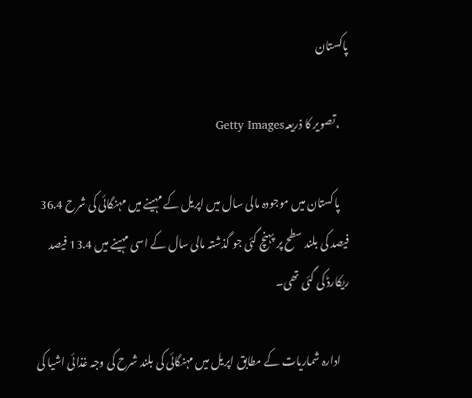پاکستان

    ،تصویر کا ذریعہGetty Images

    پاکستان میں موجودہ مالی سال میں اپریل کے مہینے میں مہنگائی کی شرح 36.4 فیصد کی بلند سطح پر پہنچ گئی جو گذشتہ مالی سال کے اسی مہینے میں 13.4 فیصد ریکارڈ کی گئی تھی۔

    ادارہ شماریات کے مطابق اپریل میں مہنگائی کی بلند شرح کی وجہ غذائی اشیا کی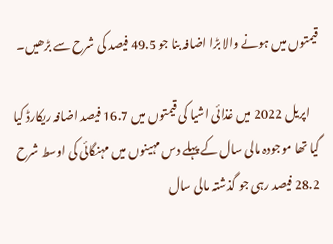قیمتوں میں ہونے والا بڑا اضافہ بنا جو 49.5 فیصد کی شرح سے بڑھیں۔

    اپریل 2022 میں غذائی اشیا کی قیمتوں میں 16.7 فیصد اضافہ ریکارڈ کیا گیا تھا موجودہ مالی سال کے پہلے دس مہینوں میں مہنگائی کی اوسط شرح 28.2 فیصد رہی جو گذشتہ مالی سال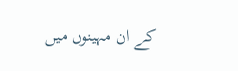کے ان مہینوں میں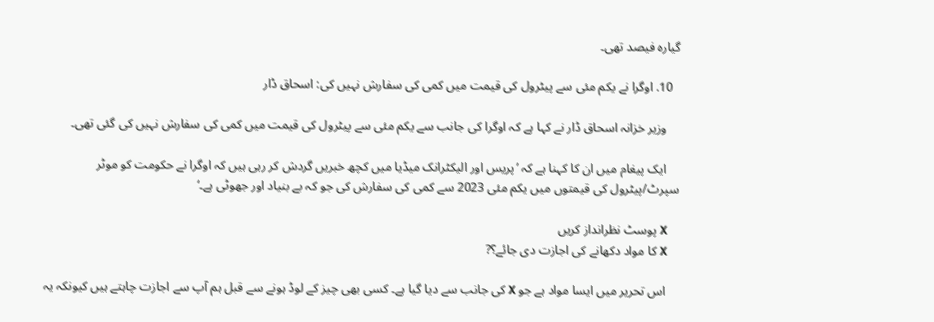گیارہ فیصد تھی۔

  10. اوگرا نے یکم مئی سے پیٹرول کی قیمت میں کمی کی سفارش نہیں کی: اسحاق ڈار

    وزیر خزانہ اسحاق ڈار نے کہا ہے کہ اوگرا کی جانب سے یکم مئی سے پیٹرول کی قیمت میں کمی کی سفارش نہیں کی گئی تھی۔

    ایک پیغام میں ان کا کہنا ہے کہ ’پریس اور الیکٹرانک میڈیا میں کچھ خبریں گردش کر رہی ہیں کہ اوگرا نے حکومت کو موٹر سپرٹ/پیٹرول کی قیمتوں میں یکم مئی 2023 سے کمی کی سفارش کی جو کہ بے بنیاد اور جھوٹی ہے۔‘

    X پوسٹ نظرانداز کریں
    X کا مواد دکھانے کی اجازت دی جائے؟?

    اس تحریر میں ایسا مواد ہے جو X کی جانب سے دیا گیا ہے۔ کسی بھی چیز کے لوڈ ہونے سے قبل ہم آپ سے اجازت چاہتے ہیں کیونکہ یہ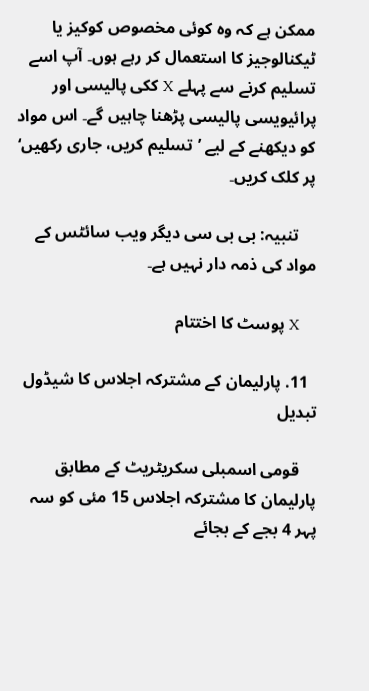ممکن ہے کہ وہ کوئی مخصوص کوکیز یا ٹیکنالوجیز کا استعمال کر رہے ہوں۔ آپ اسے تسلیم کرنے سے پہلے X ککی پالیسی اور پرائیویسی پالیسی پڑھنا چاہیں گے۔ اس مواد کو دیکھنے کے لیے ’تسلیم کریں، جاری رکھیں‘ پر کلک کریں۔

    تنبیہ: بی بی سی دیگر ویب سائٹس کے مواد کی ذمہ دار نہیں ہے۔

    X پوسٹ کا اختتام

  11. پارلیمان کے مشترکہ اجلاس کا شیڈول تبدیل

    قومی اسمبلی سکریٹریٹ کے مطابق پارلیمان کا مشترکہ اجلاس 15 مئی کو سہ پہر 4 بجے کے بجائے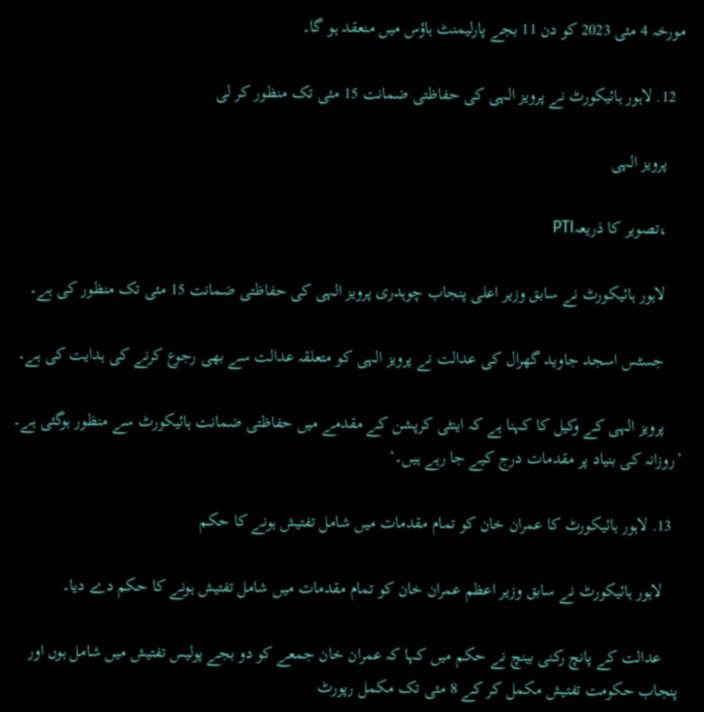مورخہ 4 مئی 2023 کو دن 11 بجے پارلیمنٹ ہاؤس میں منعقد ہو گا۔

  12. لاہور ہائیکورٹ نے پرویز الہی کی حفاظتی ضمانت 15 مئی تک منظور کر لی

    پرویز الہی

    ،تصویر کا ذریعہPTI

    لاہور ہائیکورٹ نے سابق وزیر اعلی پنجاب چوہدری پرویز الہی کی حفاظتی ضمانت 15 مئی تک منظور کی ہے۔

    جسٹس اسجد جاوید گھرال کی عدالت نے پرویز الہی کو متعلقہ عدالت سے بھی رجوع کرنے کی ہدایت کی ہے۔

    پرویز الہی کے وکیل کا کہنا ہے کہ اینٹی کرپشن کے مقدمے میں حفاظتی ضمانت ہائیکورٹ سے منظور ہوگئی ہے۔ ’روزانہ کی بنیاد پر مقدمات درج کیے جا رہے ہیں۔‘

  13. لاہور ہائیکورٹ کا عمران خان کو تمام مقدمات میں شامل تفتیش ہونے کا حکم

    لاہور ہائیکورٹ نے سابق وزیر اعظم عمران خان کو تمام مقدمات میں شامل تفتیش ہونے کا حکم دے دیا۔

    عدالت کے پانچ رکنی بینچ نے حکم میں کہا کہ عمران خان جمعے کو دو بجے پولیس تفتیش میں شامل ہوں اور پنجاب حکومت تفتیش مکمل کر کے 8 مئی تک مکمل رپورٹ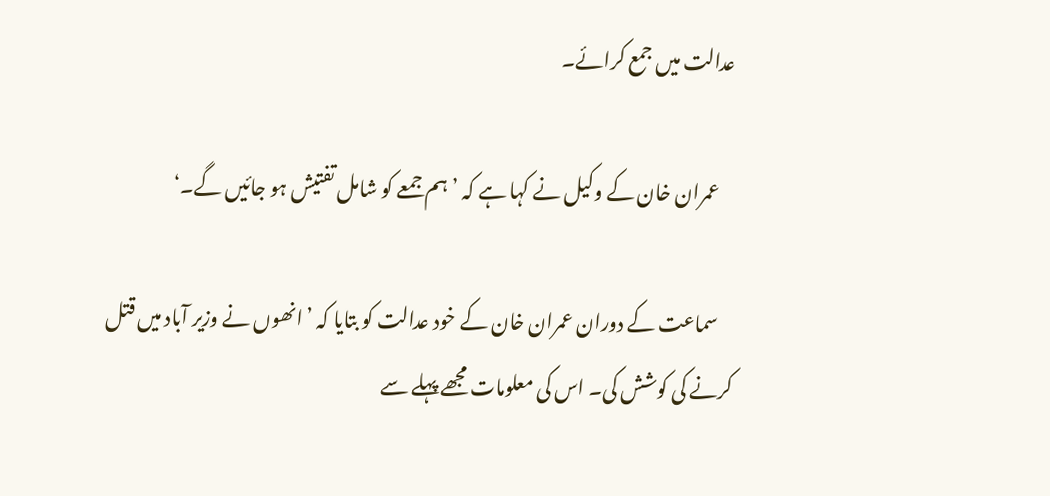عدالت میں جمع کرائے۔

    عمران خان کے وکیل نے کہا ہے کہ ’ہم جمعے کو شامل تفتیش ہو جائیں گے۔‘

    سماعت کے دوران عمران خان کے خود عدالت کو بتایا کہ ’انھوں نے وزیر آباد میں قتل کرنے کی کوشش کی۔ اس کی معلومات مجھے پہلے سے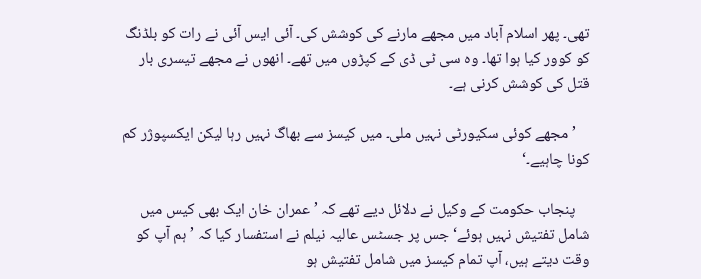تھی۔ پھر اسلام آباد میں مجھے مارنے کی کوشش کی۔ آئی ایس آئی نے رات کو بلڈنگ کو کوور کیا ہوا تھا۔ وہ سی ٹی ڈی کے کپڑوں میں تھے۔ انھوں نے مجھے تیسری بار قتل کی کوشش کرنی ہے۔

    ’مجھے کوئی سکیورٹی نہیں ملی۔ میں کیسز سے بھاگ نہیں رہا لیکن ایکسپوژر کم کونا چاہیے۔‘

    پنجاب حکومت کے وکیل نے دلائل دیے تھے کہ ’عمران خان ایک بھی کیس میں شامل تفتیش نہیں ہوئے‘ جس پر جسٹس عالیہ نیلم نے استفسار کیا کہ ’ہم آپ کو وقت دیتے ہیں، آپ تمام کیسز میں شامل تفتیش ہو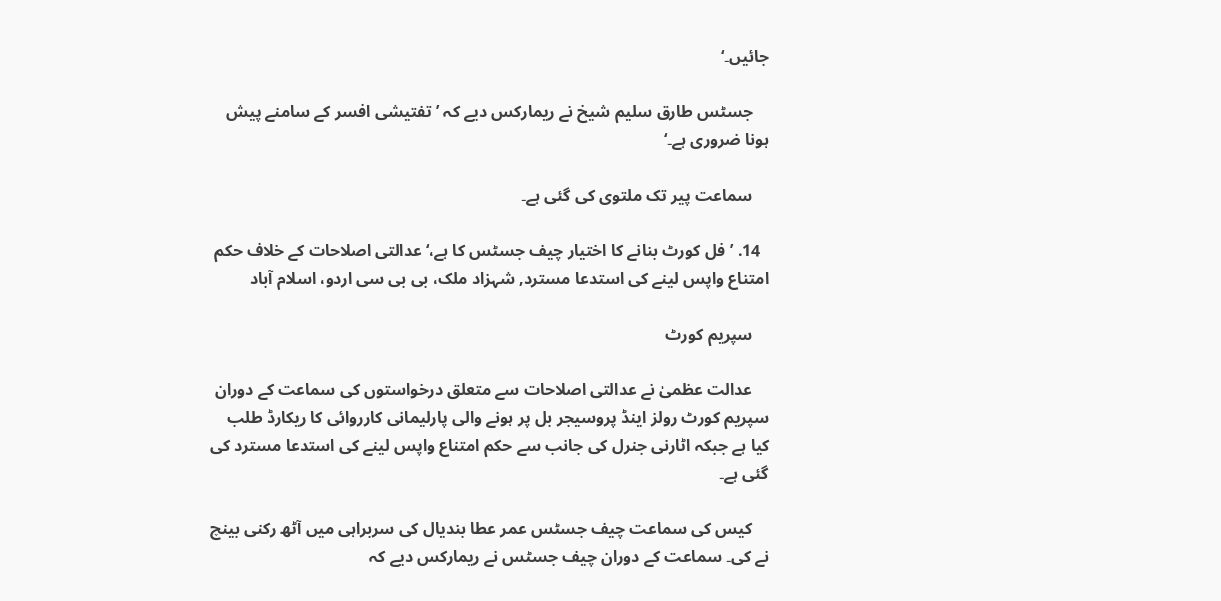جائیں۔‘

    جسٹس طارق سلیم شیخ نے ریمارکس دیے کہ ’تفتیشی افسر کے سامنے پیش ہونا ضروری ہے۔‘

    سماعت پیر تک ملتوی کی گئی ہے۔

  14. ’فل کورٹ بنانے کا اختیار چیف جسٹس کا ہے،‘ عدالتی اصلاحات کے خلاف حکم امتناع واپس لینے کی استدعا مسترد, شہزاد ملک، بی بی سی اردو، اسلام آباد

    سپریم کورٹ

    عدالت عظمیٰ نے عدالتی اصلاحات سے متعلق درخواستوں کی سماعت کے دوران سپریم کورٹ رولز اینڈ پروسیجر بل پر ہونے والی پارلیمانی کارروائی کا ریکارڈ طلب کیا ہے جبکہ اٹارنی جنرل کی جانب سے حکم امتناع واپس لینے کی استدعا مسترد کی گئی ہے۔

    کیس کی سماعت چیف جسٹس عمر عطا بندیال کی سربراہی میں آٹھ رکنی بینچ نے کی۔ سماعت کے دوران چیف جسٹس نے ریمارکس دیے کہ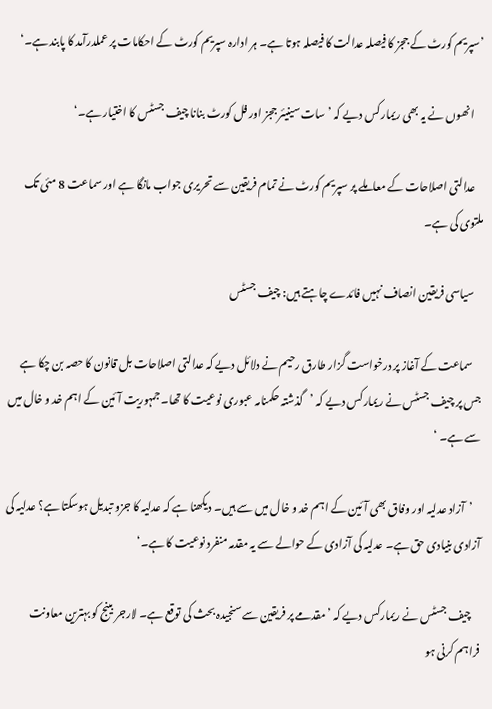’سپریم کورٹ کے ججز کا فیصلہ عدالت کا فیصلہ ہوتا ہے۔ ہر ادارہ سپریم کورٹ کے احکامات پر عملدرآمد کا پابند ہے۔‘

    انھوں نے یہ بھی ریمارکس دیے کہ ’سات سینیئر ججز اور فل کورٹ بنانا چیف جسٹس کا اختیار ہے۔‘

    عدالتی اصلاحات کے معاملے پر سپریم کورٹ نے تمام فریقین سے تحریری جواب مانگا ہے اور سماعت 8 مئی تک ملتوی کی ہے۔

    سیاسی فریقین انصاف نہیں فائدے چاہتے ہیں: چیف جسٹس

    سماعت کے آغاز پر درخواست گزار طارق رحیم نے دلائل دیے کہ عدالتی اصلاحات بل قانون کا حصہ بن چکا ہے جس پر چیف جسٹس نے ریمارکس دیے کہ ’گذشتہ حکمنامہ عبوری نوعیت کا تھا۔ جمہوریت آئین کے اہم خد و خال میں سے ہے۔ ‘

    ’آزاد عدلیہ اور وفاق بھی آئین کے اہم خد و خال میں سے ہیں۔ دیکھنا ہے کہ عدلیہ کا جزو تبدیل ہوسکتا ہے؟ عدلیہ کی آزادی بنیادی حق ہے۔ عدلیہ کی آزادی کے حوالے سے یہ مقدمہ منفرد نوعیت کا ہے۔‘

    چیف جسٹس نے ریمارکس دیے کہ ’مقدمے پر فریقین سے سنجیدہ بحث کی توقع ہے۔ لارجر بینج کو بہترین معاونت فراہم کرنی ہو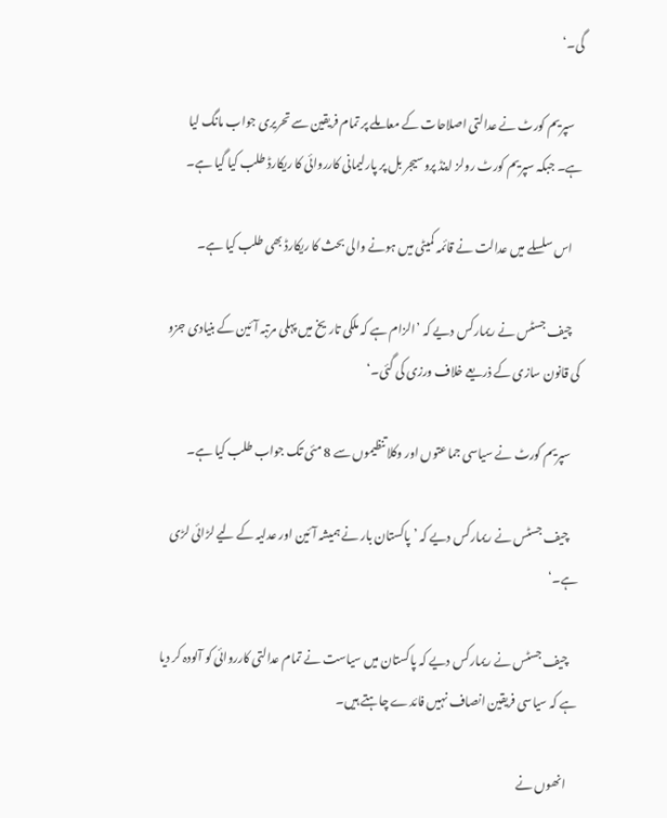گی۔‘

    سپریم کورٹ نے عدالتی اصلاحات کے معاملے پر تمام فریقین سے تحریری جواب مانگ لیا ہے۔ جبکہ سپریم کورٹ رولز اینڈ پروسیجر بل پر پارلیمانی کارروائی کا ریکارڈ طلب کیا گیا ہے۔

    اس سلسلے میں عدالت نے قائمہ کمیٹی میں ہونے والی بحث کا ریکارڈ بھی طلب کیا ہے۔

    چیف جسٹس نے ریمارکس دیے کہ ’الزام ہے کہ ملکی تاریخ میں پہلی مرتبہ آئین کے بنیادی جزو کی قانون سازی کے ذریعے خلاف ورزی کی گئی۔‘

    سپریم کورٹ نے سیاسی جماعتوں اور وکلا تنظیموں سے 8 مئی تک جواب طلب کیا ہے۔

    چیف جسٹس نے ریمارکس دیے کہ ’پاکستان بار نے ہمیشہ آئین اور عدلیہ کے لیے لڑائی لڑی ہے۔‘

    چیف جسٹس نے ریمارکس دیے کہ پاکستان میں سیاست نے تمام عدالتی کارروائی کو آلودہ کر دیا ہے کہ سیاسی فریقین انصاف نہیں فائدے چاہتے ہیں۔

    انھوں نے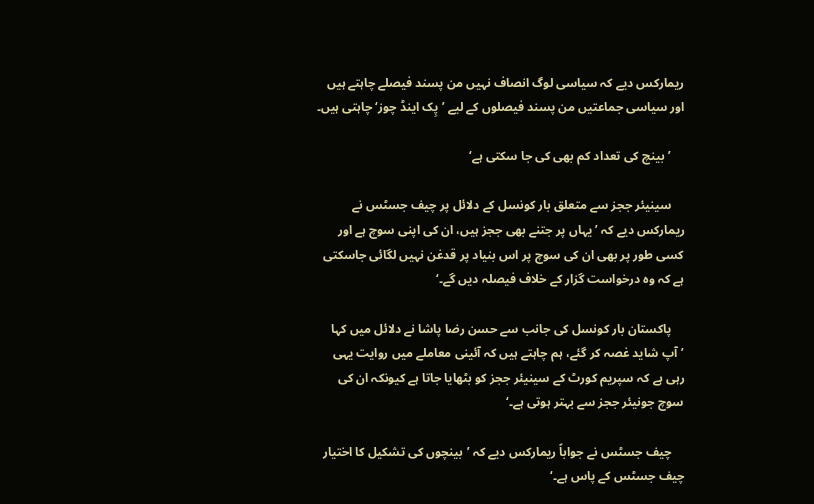ریمارکس دیے کہ سیاسی لوگ انصاف نہیں من پسند فیصلے چاہتے ہیں اور سیاسی جماعتیں من پسند فیصلوں کے لیے ’پِک اینڈ چوز‘ چاہتی ہیں۔

    ’بینچ کی تعداد کم بھی کی جا سکتی ہے‘

    سینیئر ججز سے متعلق بار کونسل کے دلائل پر چیف جسٹس نے ریمارکس دیے کہ ’یہاں پر جتنے بھی ججز ہیں، ان کی اپنی سوچ ہے اور کسی طور پر بھی ان کی سوچ پر اس بنیاد پر قدغن نہیں لگائی جاسکتی ہے کہ وہ درخواست گزار کے خلاف فیصلہ دیں گے۔‘

    پاکستان بار کونسل کی جانب سے حسن رضا پاشا نے دلائل میں کہا ’آپ شاید غصہ کر گئے، ہم چاہتے ہیں کہ آئینی معاملے میں روایت یہی رہی ہے کہ سپریم کورٹ کے سینیئر ججز کو بٹھایا جاتا ہے کیونکہ ان کی سوچ جونیئر ججز سے بہتر ہوتی ہے۔‘

    چیف جسٹس نے جواباً ریمارکس دیے کہ ’بینچوں کی تشکیل کا اختیار چیف جسٹس کے پاس ہے۔‘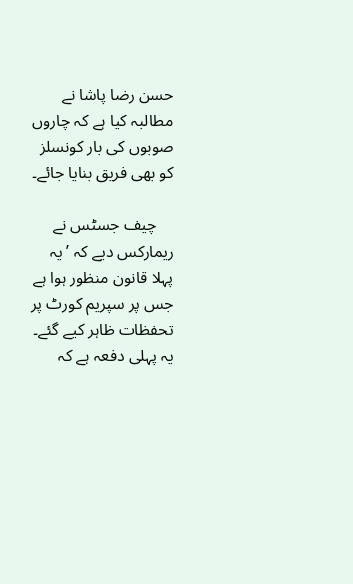حسن رضا پاشا نے مطالبہ کیا ہے کہ چاروں صوبوں کی بار کونسلز کو بھی فریق بنایا جائے۔

    چیف جسٹس نے ریمارکس دیے کہ ’یہ پہلا قانون منظور ہوا ہے جس پر سپریم کورٹ پر تحفظات ظاہر کیے گئے۔ یہ پہلی دفعہ ہے کہ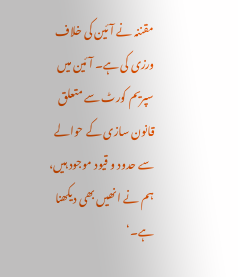مقننہ نے آئین کی خلاف ورزی کی ہے۔ آئین میں سپریم کورٹ سے متعلق قانون سازی کے حوالے سے حدود و قیود موجود ہیں، ہم نے انھیں بھی دیکھنا ہے۔‘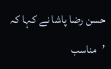حسن رضا پاشا نے کہا کہ ’مناسب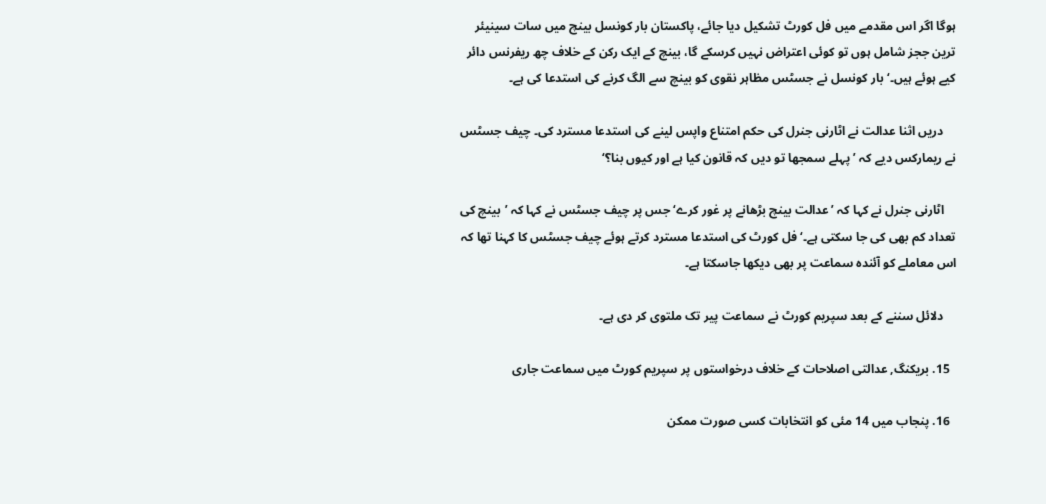ہوگا اگر اس مقدمے میں فل کورٹ تشکیل دیا جائے، پاکستان بار کونسل بینچ میں سات سینیئر ترین ججز شامل ہوں تو کوئی اعتراض نہیں کرسکے گا، بینچ کے ایک رکن کے خلاف چھ ریفرنس دائر کیے ہوئے ہیں۔‘ بار کونسل نے جسٹس مظاہر نقوی کو بینچ سے الگ کرنے کی استدعا کی ہے۔

    دریں اثنا عدالت نے اٹارنی جنرل کی حکم امتناع واپس لینے کی استدعا مسترد کی۔ چیف جسٹس نے ریمارکس دیے کہ ’پہلے سمجھا تو دیں کہ قانون کیا ہے اور کیوں بنا؟‘

    اٹارنی جنرل نے کہا کہ ’عدالت بینچ بڑھانے پر غور کرے‘ جس پر چیف جسٹس نے کہا کہ ’بینچ کی تعداد کم بھی کی جا سکتی ہے۔‘ فل کورٹ کی استدعا مسترد کرتے ہوئے چیف جسٹس کا کہنا تھا کہ اس معاملے کو آئندہ سماعت پر بھی دیکھا جاسکتا ہے۔

    دلائل سننے کے بعد سپریم کورٹ نے سماعت پیر تک ملتوی کر دی ہے۔

  15. بریکنگ, عدالتی اصلاحات کے خلاف درخواستوں پر سپریم کورٹ میں سماعت جاری

  16. پنجاب میں 14 مئی کو انتخابات کسی صورت ممکن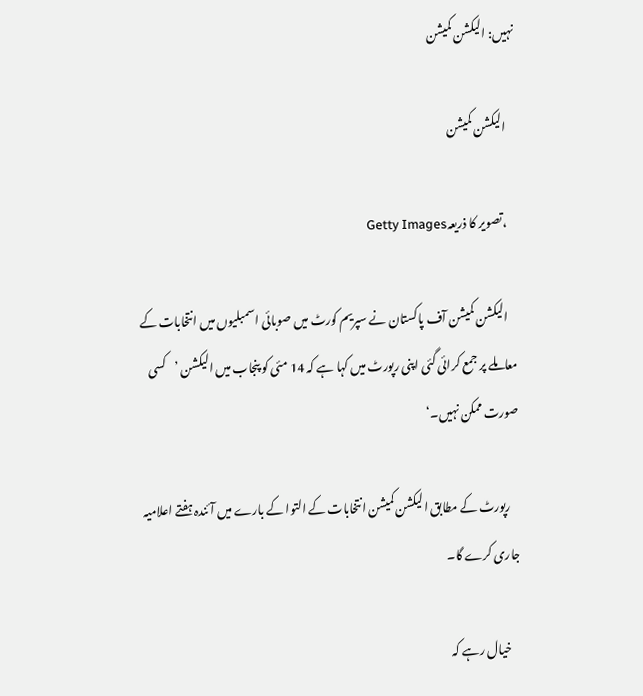نہیں: الیکشن کمیشن

    الیکشن کمیشن

    ،تصویر کا ذریعہGetty Images

    الیکشن کمیشن آف پاکستان نے سپریم کورٹ میں صوبائی اسمبلیوں میں انتخابات کے معاملے پر جمع کرائی گئی اپنی رپورٹ میں کہا ہے کہ 14 مئی کو پنجاب میں الیکشن ’کسی صورت ممکن نہیں۔‘

    رپورٹ کے مطابق الیکشن کمیشن انتخابات کے التوا کے بارے میں آئندہ ہفتے اعلامیہ جاری کرے گا۔

    خیال رہے کہ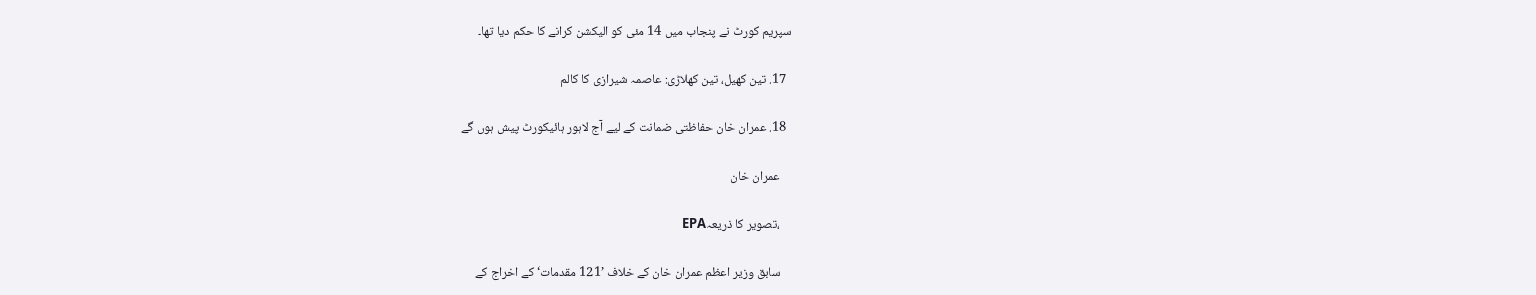سپریم کورٹ نے پنجاب میں 14 مئی کو الیکشن کرانے کا حکم دیا تھا۔

  17. تین کھیل، تین کھلاڑی: عاصمہ شیرازی کا کالم

  18. عمران خان حفاظتی ضمانت کے لیے آج لاہور ہائیکورٹ پیش ہوں گے

    عمران خان

    ،تصویر کا ذریعہEPA

    سابق وزیر اعظم عمران خان کے خلاف ’121 مقدمات‘ کے اخراج کے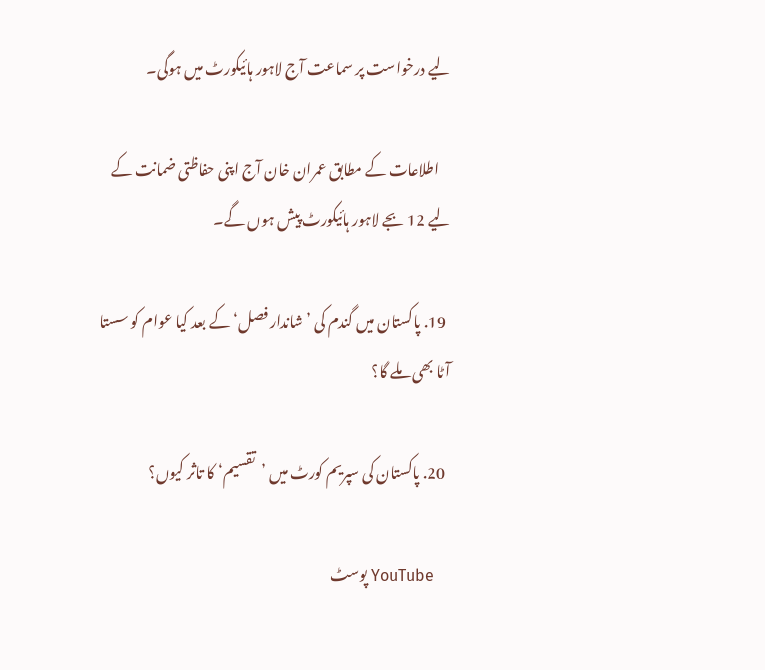لیے درخواست پر سماعت آج لاہور ہائیکورٹ میں ہوگی۔

    اطلاعات کے مطابق عمران خان آج اپنی حفاظتی ضمانت کے لیے 12 بجے لاہور ہائیکورٹ پیش ہوں گے۔

  19. پاکستان میں گندم کی ’شاندار فصل‘ کے بعد کیا عوام کو سستا آٹا بھی ملے گا؟

  20. پاکستان کی سپریم کورٹ میں ’تقسیم‘ کا تاثر کیوں؟

    YouTube پوسٹ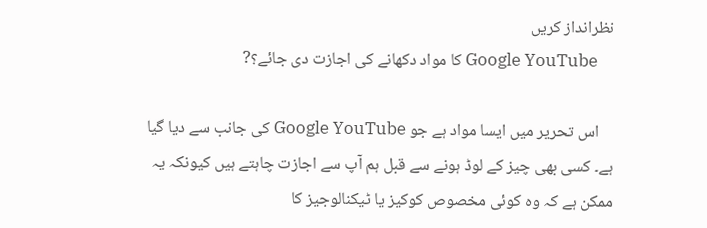نظرانداز کریں
    Google YouTube کا مواد دکھانے کی اجازت دی جائے؟?

    اس تحریر میں ایسا مواد ہے جو Google YouTube کی جانب سے دیا گیا ہے۔ کسی بھی چیز کے لوڈ ہونے سے قبل ہم آپ سے اجازت چاہتے ہیں کیونکہ یہ ممکن ہے کہ وہ کوئی مخصوص کوکیز یا ٹیکنالوجیز کا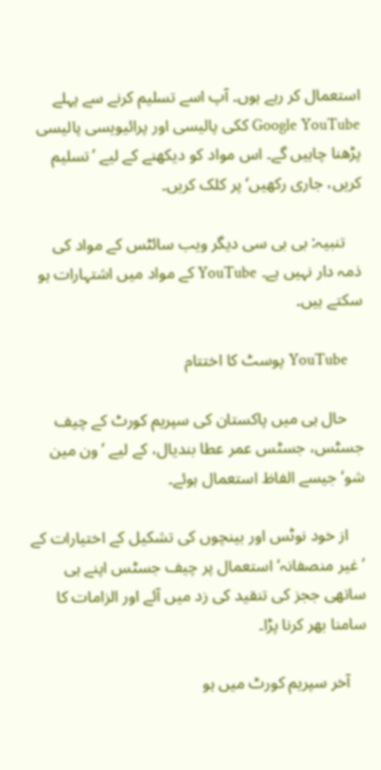استعمال کر رہے ہوں۔ آپ اسے تسلیم کرنے سے پہلے Google YouTube ککی پالیسی اور پرائیویسی پالیسی پڑھنا چاہیں گے۔ اس مواد کو دیکھنے کے لیے ’تسلیم کریں، جاری رکھیں‘ پر کلک کریں۔

    تنبیہ: بی بی سی دیگر ویب سائٹس کے مواد کی ذمہ دار نہیں ہے۔ YouTube کے مواد میں اشتہارات ہو سکتے ہیں۔

    YouTube پوسٹ کا اختتام

    حال ہی میں پاکستان کی سپریم کورٹ کے چیف جسٹس، جسٹس عمر عطا بندیال، کے لیے ’ون مین شو‘ جیسے الفاظ استعمال ہوئے۔

    از خود نوٹس اور بینچوں کی تشکیل کے اختیارات کے ’غیر منصفانہ‘ استعمال پر چیف جسٹس اپنے ہی ساتھی ججز کی تنقید کی زد میں آئے اور الزامات کا سامنا بھر کرنا پڑا۔

    آخر سپریم کورٹ میں ہو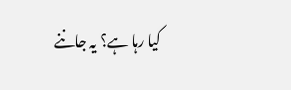کیا رہا ہے؟ یہ جاننے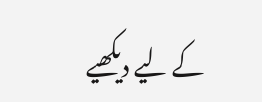کے لیے دیکھیے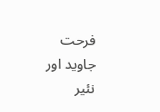فرحت جاوید اور نئیر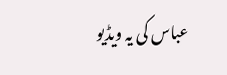عباس کی یہ ویڈیو